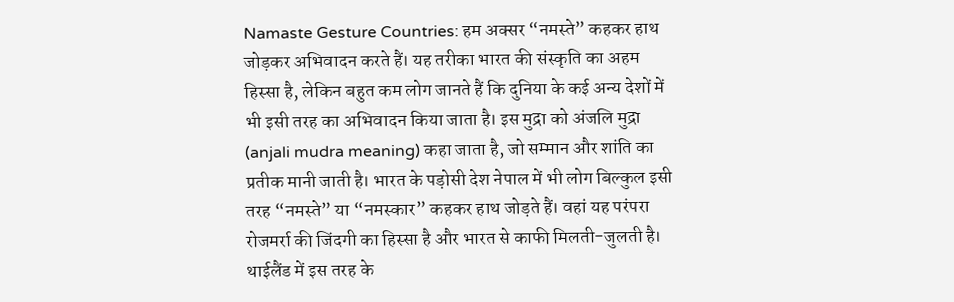Namaste Gesture Countries: हम अक्सर “नमस्ते” कहकर हाथ जोड़कर अभिवादन करते हैं। यह तरीका भारत की संस्कृति का अहम हिस्सा है, लेकिन बहुत कम लोग जानते हैं कि दुनिया के कई अन्य देशों में भी इसी तरह का अभिवादन किया जाता है। इस मुद्रा को अंजलि मुद्रा (anjali mudra meaning) कहा जाता है, जो सम्मान और शांति का प्रतीक मानी जाती है। भारत के पड़ोसी देश नेपाल में भी लोग बिल्कुल इसी तरह “नमस्ते” या “नमस्कार” कहकर हाथ जोड़ते हैं। वहां यह परंपरा रोजमर्रा की जिंदगी का हिस्सा है और भारत से काफी मिलती-जुलती है। थाईलैंड में इस तरह के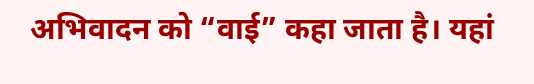अभिवादन को “वाई” कहा जाता है। यहां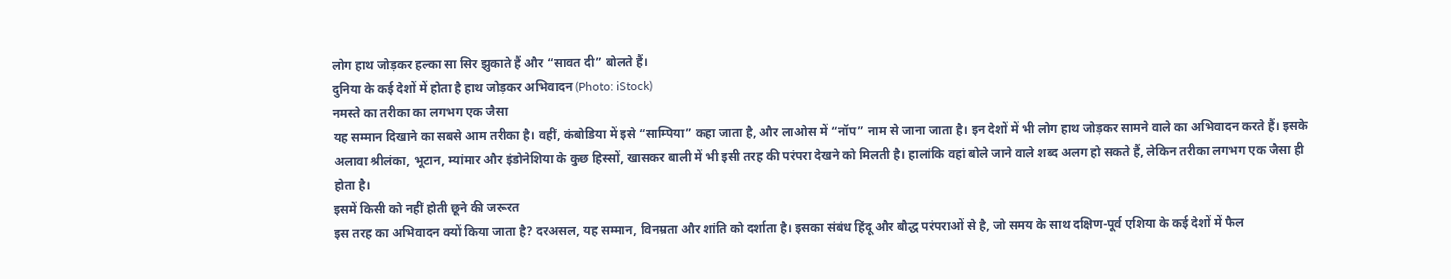लोग हाथ जोड़कर हल्का सा सिर झुकाते हैं और “सावत दी” बोलते हैं।
दुनिया के कई देशों में होता है हाथ जोड़कर अभिवादन (Photo: iStock)
नमस्ते का तरीका का लगभग एक जैसा
यह सम्मान दिखाने का सबसे आम तरीका है। वहीं, कंबोडिया में इसे “साम्पिया” कहा जाता है, और लाओस में “नॉप” नाम से जाना जाता है। इन देशों में भी लोग हाथ जोड़कर सामने वाले का अभिवादन करते हैं। इसके अलावा श्रीलंका, भूटान, म्यांमार और इंडोनेशिया के कुछ हिस्सों, खासकर बाली में भी इसी तरह की परंपरा देखने को मिलती है। हालांकि वहां बोले जाने वाले शब्द अलग हो सकते हैं, लेकिन तरीका लगभग एक जैसा ही होता है।
इसमें किसी को नहीं होती छूने की जरूरत
इस तरह का अभिवादन क्यों किया जाता है? दरअसल, यह सम्मान, विनम्रता और शांति को दर्शाता है। इसका संबंध हिंदू और बौद्ध परंपराओं से है, जो समय के साथ दक्षिण-पूर्व एशिया के कई देशों में फैल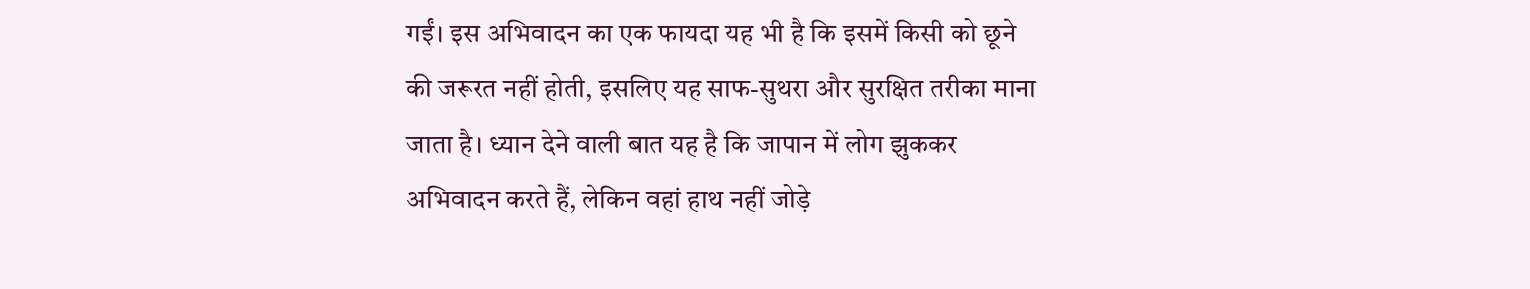गईं। इस अभिवादन का एक फायदा यह भी है कि इसमें किसी को छूने की जरूरत नहीं होती, इसलिए यह साफ-सुथरा और सुरक्षित तरीका माना जाता है। ध्यान देने वाली बात यह है कि जापान में लोग झुककर अभिवादन करते हैं, लेकिन वहां हाथ नहीं जोड़े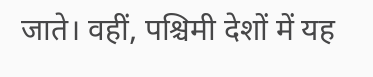जाते। वहीं, पश्चिमी देशों में यह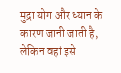मुद्रा योग और ध्यान के कारण जानी जाती है, लेकिन वहां इसे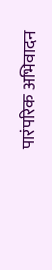पारंपरिक अभिवादन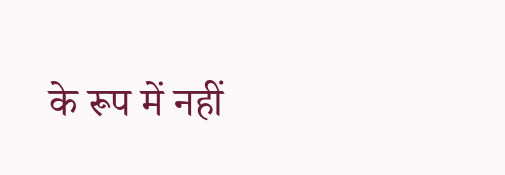के रूप में नहीं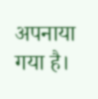अपनाया गया है।